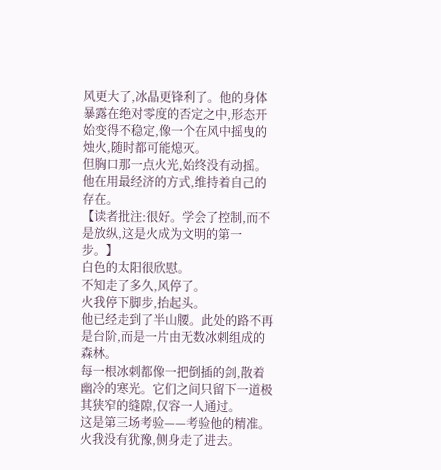风更大了,冰晶更锋利了。他的身体暴露在绝对零度的否定之中,形态开始变得不稳定,像一个在风中摇曳的烛火,随时都可能熄灭。
但胸口那一点火光,始终没有动摇。
他在用最经济的方式,维持着自己的存在。
【读者批注:很好。学会了控制,而不是放纵,这是火成为文明的第一步。】
白色的太阳很欣慰。
不知走了多久,风停了。
火我停下脚步,抬起头。
他已经走到了半山腰。此处的路不再是台阶,而是一片由无数冰刺组成的森林。
每一根冰刺都像一把倒插的剑,散着幽冷的寒光。它们之间只留下一道极其狭窄的缝隙,仅容一人通过。
这是第三场考验——考验他的精准。
火我没有犹豫,侧身走了进去。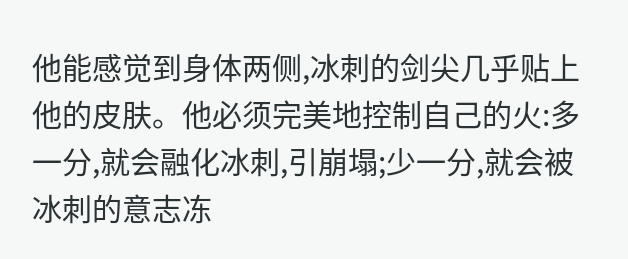他能感觉到身体两侧,冰刺的剑尖几乎贴上他的皮肤。他必须完美地控制自己的火:多一分,就会融化冰刺,引崩塌;少一分,就会被冰刺的意志冻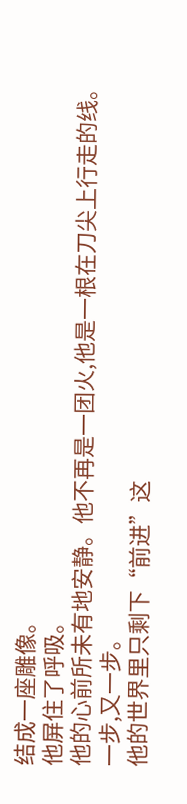结成一座雕像。
他屏住了呼吸。
他的心前所未有地安静。他不再是一团火,他是一根在刀尖上行走的线。
一步,又一步。
他的世界里只剩下“前进”这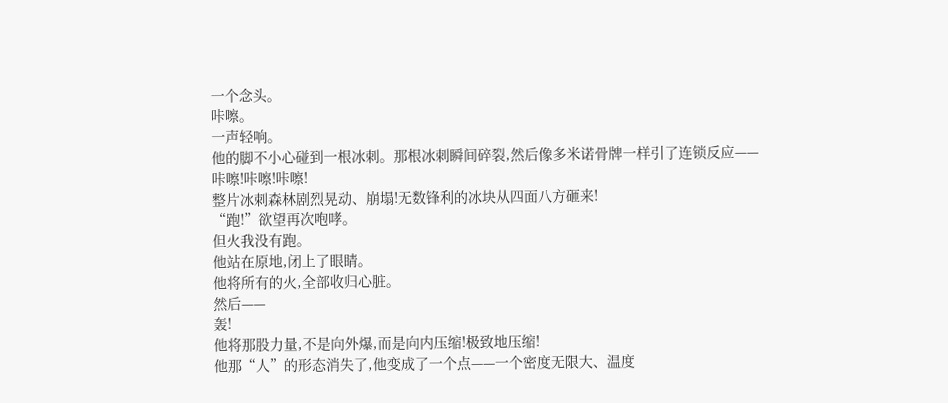一个念头。
咔嚓。
一声轻响。
他的脚不小心碰到一根冰刺。那根冰刺瞬间碎裂,然后像多米诺骨牌一样引了连锁反应——
咔嚓!咔嚓!咔嚓!
整片冰刺森林剧烈晃动、崩塌!无数锋利的冰块从四面八方砸来!
“跑!”欲望再次咆哮。
但火我没有跑。
他站在原地,闭上了眼睛。
他将所有的火,全部收归心脏。
然后——
轰!
他将那股力量,不是向外爆,而是向内压缩!极致地压缩!
他那“人”的形态消失了,他变成了一个点——一个密度无限大、温度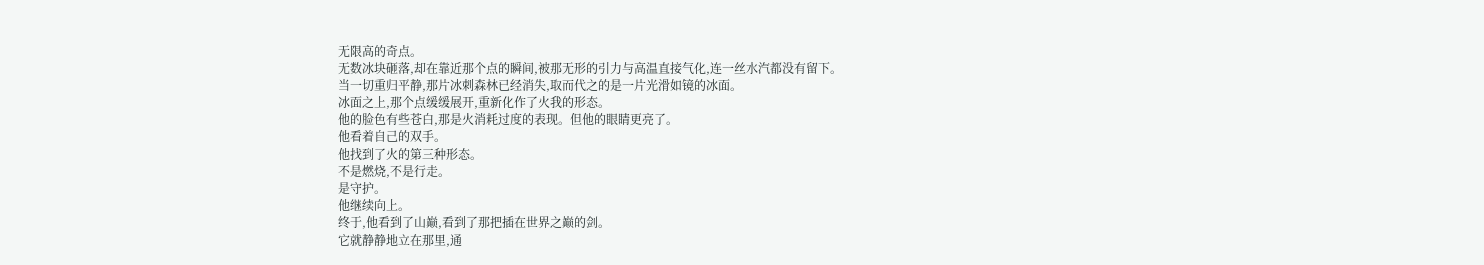无限高的奇点。
无数冰块砸落,却在靠近那个点的瞬间,被那无形的引力与高温直接气化,连一丝水汽都没有留下。
当一切重归平静,那片冰刺森林已经消失,取而代之的是一片光滑如镜的冰面。
冰面之上,那个点缓缓展开,重新化作了火我的形态。
他的脸色有些苍白,那是火消耗过度的表现。但他的眼睛更亮了。
他看着自己的双手。
他找到了火的第三种形态。
不是燃烧,不是行走。
是守护。
他继续向上。
终于,他看到了山巅,看到了那把插在世界之巅的剑。
它就静静地立在那里,通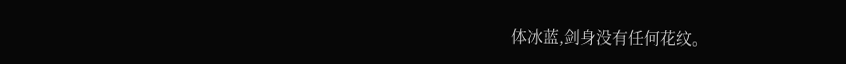体冰蓝,剑身没有任何花纹。